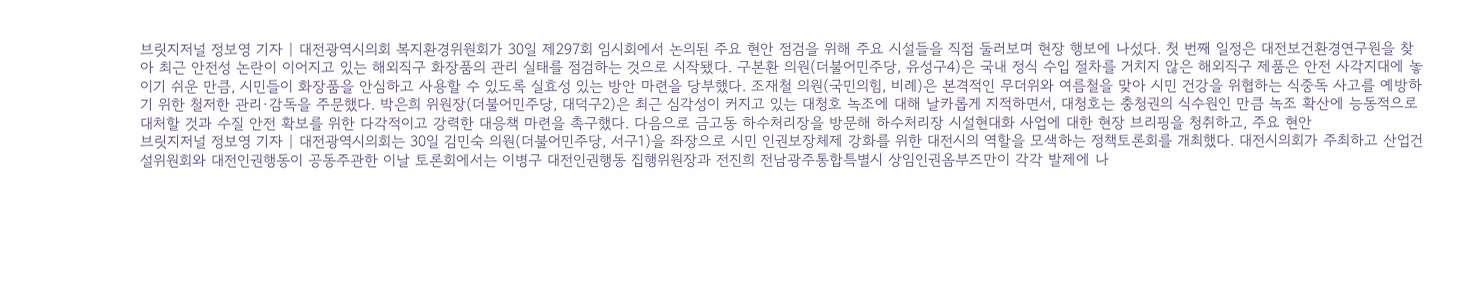브릿지저널 정보영 기자 | 대전광역시의회 복지환경위원회가 30일 제297회 임시회에서 논의된 주요 현안 점검을 위해 주요 시설들을 직접 둘러보며 현장 행보에 나섰다. 첫 번째 일정은 대전보건환경연구원을 찾아 최근 안전성 논란이 이어지고 있는 해외직구 화장품의 관리 실태를 점검하는 것으로 시작됐다. 구본환 의원(더불어민주당, 유성구4)은 국내 정식 수입 절차를 거치지 않은 해외직구 제품은 안전 사각지대에 놓이기 쉬운 만큼, 시민들이 화장품을 안심하고 사용할 수 있도록 실효성 있는 방안 마련을 당부했다. 조재철 의원(국민의힘, 비례)은 본격적인 무더위와 여름철을 맞아 시민 건강을 위협하는 식중독 사고를 예방하기 위한 철저한 관리·감독을 주문했다. 박은희 위원장(더불어민주당, 대덕구2)은 최근 심각성이 커지고 있는 대청호 녹조에 대해 날카롭게 지적하면서, 대청호는 충청권의 식수원인 만큼 녹조 확산에 능동적으로 대처할 것과 수질 안전 확보를 위한 다각적이고 강력한 대응책 마련을 촉구했다. 다음으로 금고동 하수처리장을 방문해 하수처리장 시설현대화 사업에 대한 현장 브리핑을 청취하고, 주요 현안
브릿지저널 정보영 기자 | 대전광역시의회는 30일 김민숙 의원(더불어민주당, 서구1)을 좌장으로 시민 인권보장체제 강화를 위한 대전시의 역할을 모색하는 정책토론회를 개최했다. 대전시의회가 주최하고 산업건설위원회와 대전인권행동이 공동주관한 이날 토론회에서는 이병구 대전인권행동 집행위원장과 전진희 전남광주통합특별시 상임인권옴부즈만이 각각 발제에 나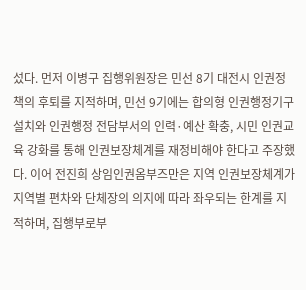섰다. 먼저 이병구 집행위원장은 민선 8기 대전시 인권정책의 후퇴를 지적하며, 민선 9기에는 합의형 인권행정기구 설치와 인권행정 전담부서의 인력·예산 확충, 시민 인권교육 강화를 통해 인권보장체계를 재정비해야 한다고 주장했다. 이어 전진희 상임인권옴부즈만은 지역 인권보장체계가 지역별 편차와 단체장의 의지에 따라 좌우되는 한계를 지적하며, 집행부로부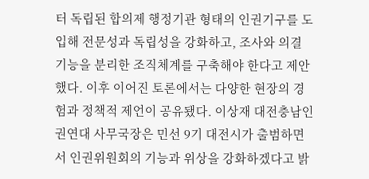터 독립된 합의제 행정기관 형태의 인권기구를 도입해 전문성과 독립성을 강화하고, 조사와 의결 기능을 분리한 조직체계를 구축해야 한다고 제안했다. 이후 이어진 토론에서는 다양한 현장의 경험과 정책적 제언이 공유됐다. 이상재 대전충남인권연대 사무국장은 민선 9기 대전시가 출범하면서 인권위원회의 기능과 위상을 강화하겠다고 밝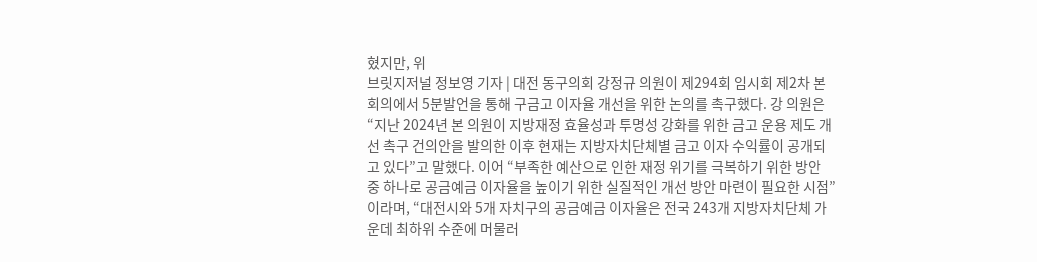혔지만, 위
브릿지저널 정보영 기자 | 대전 동구의회 강정규 의원이 제294회 임시회 제2차 본회의에서 5분발언을 통해 구금고 이자율 개선을 위한 논의를 촉구했다. 강 의원은 “지난 2024년 본 의원이 지방재정 효율성과 투명성 강화를 위한 금고 운용 제도 개선 촉구 건의안을 발의한 이후 현재는 지방자치단체별 금고 이자 수익률이 공개되고 있다”고 말했다. 이어 “부족한 예산으로 인한 재정 위기를 극복하기 위한 방안 중 하나로 공금예금 이자율을 높이기 위한 실질적인 개선 방안 마련이 필요한 시점”이라며, “대전시와 5개 자치구의 공금예금 이자율은 전국 243개 지방자치단체 가운데 최하위 수준에 머물러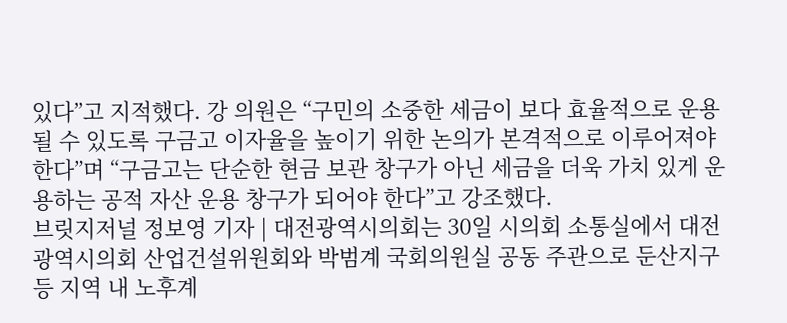있다”고 지적했다. 강 의원은 “구민의 소중한 세금이 보다 효율적으로 운용될 수 있도록 구금고 이자율을 높이기 위한 논의가 본격적으로 이루어져야 한다”며 “구금고는 단순한 현금 보관 창구가 아닌 세금을 더욱 가치 있게 운용하는 공적 자산 운용 창구가 되어야 한다”고 강조했다.
브릿지저널 정보영 기자 | 대전광역시의회는 30일 시의회 소통실에서 대전광역시의회 산업건설위원회와 박범계 국회의원실 공동 주관으로 둔산지구 등 지역 내 노후계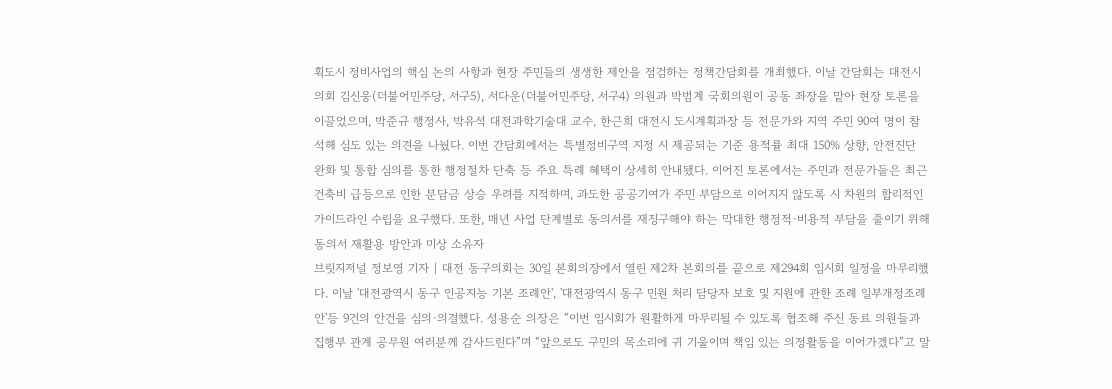획도시 정비사업의 핵심 논의 사항과 현장 주민들의 생생한 제안을 점검하는 정책간담회를 개최했다. 이날 간담회는 대전시의회 김신웅(더불어민주당, 서구5), 서다운(더불어민주당, 서구4) 의원과 박범계 국회의원이 공동 좌장을 맡아 현장 토론을 이끌었으며, 박준규 행정사, 박유석 대전과학기술대 교수, 한근희 대전시 도시계획과장 등 전문가와 지역 주민 90여 명이 참석해 심도 있는 의견을 나눴다. 이번 간담회에서는 특별정비구역 지정 시 제공되는 기준 용적률 최대 150% 상향, 안전진단 완화 및 통합 심의를 통한 행정절차 단축 등 주요 특례 혜택이 상세히 안내됐다. 이어진 토론에서는 주민과 전문가들은 최근 건축비 급등으로 인한 분담금 상승 우려를 지적하며, 과도한 공공기여가 주민 부담으로 이어지지 않도록 시 차원의 합리적인 가이드라인 수립을 요구했다. 또한, 매년 사업 단계별로 동의서를 재징구해야 하는 막대한 행정적·비용적 부담을 줄이기 위해 동의서 재활용 방안과 미상 소유자
브릿지저널 정보영 기자 | 대전 동구의회는 30일 본회의장에서 열린 제2차 본회의를 끝으로 제294회 임시회 일정을 마무리했다. 이날 '대전광역시 동구 인공지능 기본 조례안', '대전광역시 동구 민원 처리 담당자 보호 및 지원에 관한 조례 일부개정조례안'등 9건의 안건을 심의·의결했다. 성용순 의장은 “이번 임시회가 원활하게 마무리될 수 있도록 협조해 주신 동료 의원들과 집행부 관계 공무원 여러분께 감사드린다”며 “앞으로도 구민의 목소리에 귀 기울이며 책임 있는 의정활동을 이어가겠다”고 말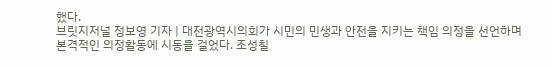했다.
브릿지저널 정보영 기자 | 대전광역시의회가 시민의 민생과 안전을 지키는 책임 의정을 선언하며 본격적인 의정활동에 시동을 걸었다. 조성칠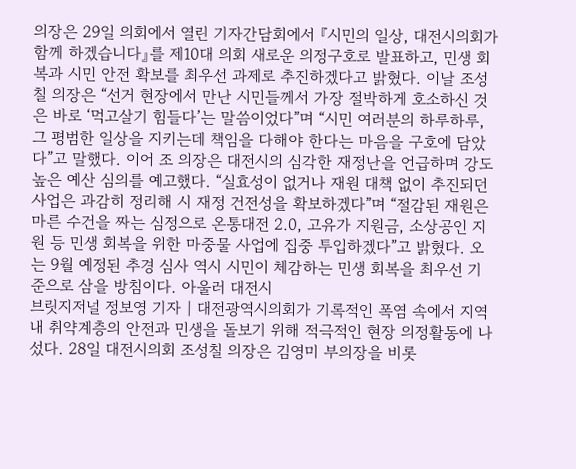의장은 29일 의회에서 열린 기자간담회에서 『시민의 일상, 대전시의회가 함께 하겠습니다』를 제10대 의회 새로운 의정구호로 발표하고, 민생 회복과 시민 안전 확보를 최우선 과제로 추진하겠다고 밝혔다. 이날 조성칠 의장은 “선거 현장에서 만난 시민들께서 가장 절박하게 호소하신 것은 바로 ‘먹고살기 힘들다’는 말씀이었다”며 “시민 여러분의 하루하루, 그 평범한 일상을 지키는데 책임을 다해야 한다는 마음을 구호에 담았다”고 말했다. 이어 조 의장은 대전시의 심각한 재정난을 언급하며 강도 높은 예산 심의를 예고했다. “실효성이 없거나 재원 대책 없이 추진되던 사업은 과감히 정리해 시 재정 건전성을 확보하겠다”며 “절감된 재원은 마른 수건을 짜는 심정으로 온통대전 2.0, 고유가 지원금, 소상공인 지원 등 민생 회복을 위한 마중물 사업에 집중 투입하겠다”고 밝혔다. 오는 9월 예정된 추경 심사 역시 시민이 체감하는 민생 회복을 최우선 기준으로 삼을 방침이다. 아울러 대전시
브릿지저널 정보영 기자 | 대전광역시의회가 기록적인 폭염 속에서 지역 내 취약계층의 안전과 민생을 돌보기 위해 적극적인 현장 의정활동에 나섰다. 28일 대전시의회 조성칠 의장은 김영미 부의장을 비롯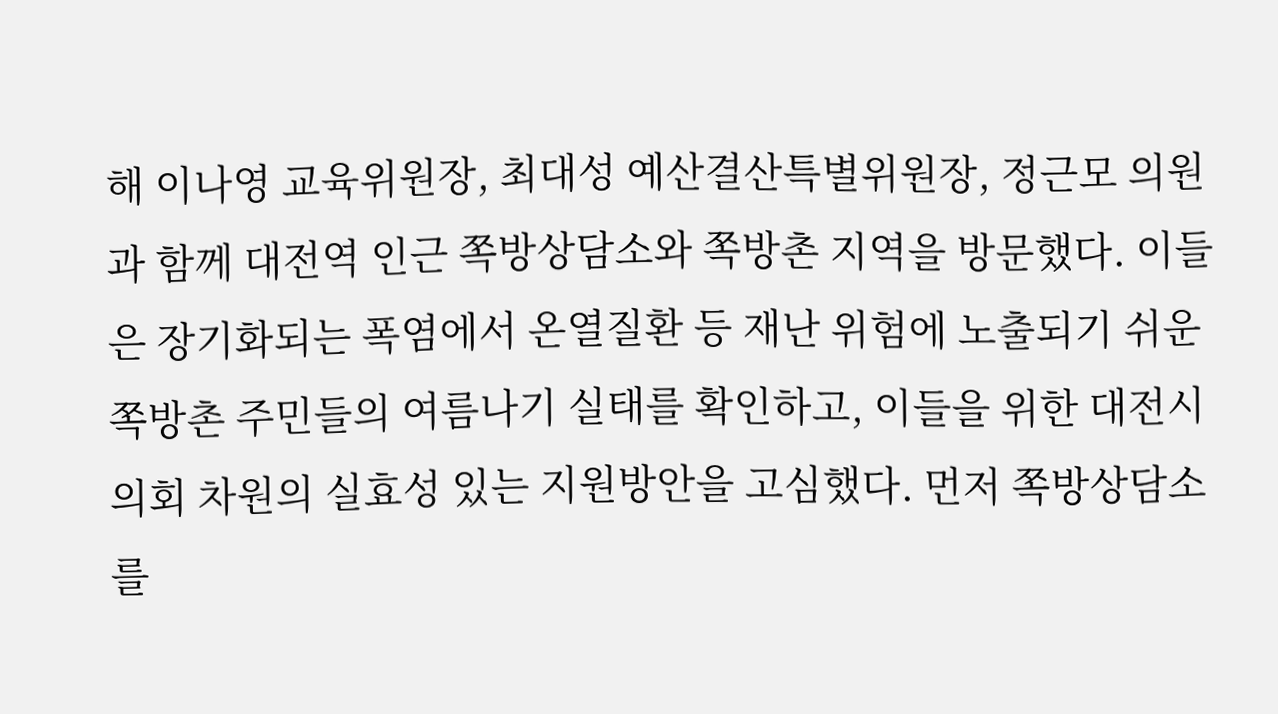해 이나영 교육위원장, 최대성 예산결산특별위원장, 정근모 의원과 함께 대전역 인근 쪽방상담소와 쪽방촌 지역을 방문했다. 이들은 장기화되는 폭염에서 온열질환 등 재난 위험에 노출되기 쉬운 쪽방촌 주민들의 여름나기 실태를 확인하고, 이들을 위한 대전시의회 차원의 실효성 있는 지원방안을 고심했다. 먼저 쪽방상담소를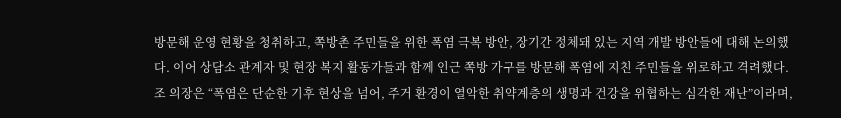방문해 운영 현황을 청취하고, 쪽방촌 주민들을 위한 폭염 극복 방안, 장기간 정체돼 있는 지역 개발 방안들에 대해 논의했다. 이어 상담소 관계자 및 현장 복지 활동가들과 함께 인근 쪽방 가구를 방문해 폭염에 지친 주민들을 위로하고 격려했다. 조 의장은 “폭염은 단순한 기후 현상을 넘어, 주거 환경이 열악한 취약계층의 생명과 건강을 위협하는 심각한 재난”이라며,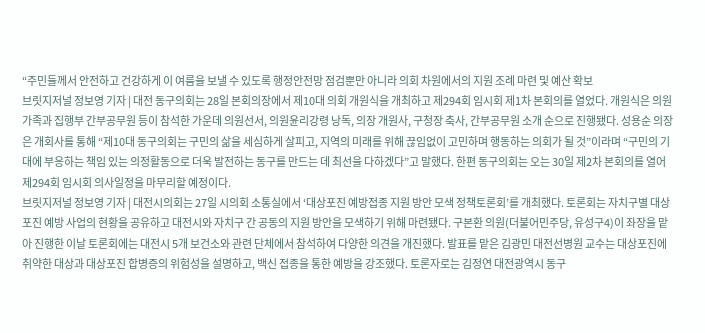“주민들께서 안전하고 건강하게 이 여름을 보낼 수 있도록 행정안전망 점검뿐만 아니라 의회 차원에서의 지원 조례 마련 및 예산 확보
브릿지저널 정보영 기자 | 대전 동구의회는 28일 본회의장에서 제10대 의회 개원식을 개최하고 제294회 임시회 제1차 본회의를 열었다. 개원식은 의원 가족과 집행부 간부공무원 등이 참석한 가운데 의원선서, 의원윤리강령 낭독, 의장 개원사, 구청장 축사, 간부공무원 소개 순으로 진행됐다. 성용순 의장은 개회사를 통해 “제10대 동구의회는 구민의 삶을 세심하게 살피고, 지역의 미래를 위해 끊임없이 고민하며 행동하는 의회가 될 것”이라며 “구민의 기대에 부응하는 책임 있는 의정활동으로 더욱 발전하는 동구를 만드는 데 최선을 다하겠다”고 말했다. 한편 동구의회는 오는 30일 제2차 본회의를 열어 제294회 임시회 의사일정을 마무리할 예정이다.
브릿지저널 정보영 기자 | 대전시의회는 27일 시의회 소통실에서 ‘대상포진 예방접종 지원 방안 모색 정책토론회’를 개최했다. 토론회는 자치구별 대상포진 예방 사업의 현황을 공유하고 대전시와 자치구 간 공동의 지원 방안을 모색하기 위해 마련됐다. 구본환 의원(더불어민주당, 유성구4)이 좌장을 맡아 진행한 이날 토론회에는 대전시 5개 보건소와 관련 단체에서 참석하여 다양한 의견을 개진했다. 발표를 맡은 김광민 대전선병원 교수는 대상포진에 취약한 대상과 대상포진 합병증의 위험성을 설명하고, 백신 접종을 통한 예방을 강조했다. 토론자로는 김정연 대전광역시 동구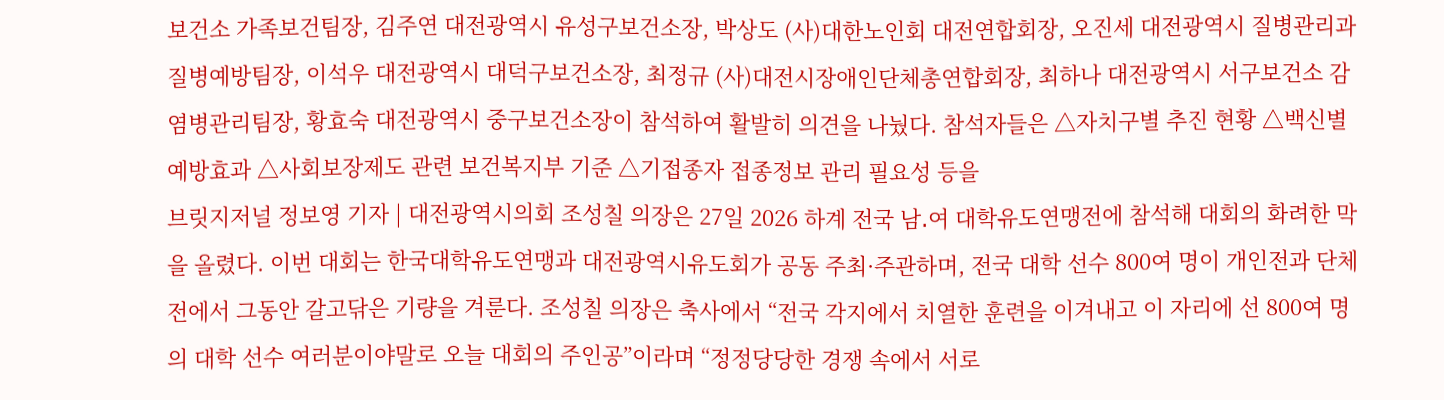보건소 가족보건팀장, 김주연 대전광역시 유성구보건소장, 박상도 (사)대한노인회 대전연합회장, 오진세 대전광역시 질병관리과 질병예방팀장, 이석우 대전광역시 대덕구보건소장, 최정규 (사)대전시장애인단체총연합회장, 최하나 대전광역시 서구보건소 감염병관리팀장, 황효숙 대전광역시 중구보건소장이 참석하여 활발히 의견을 나눴다. 참석자들은 △자치구별 추진 현황 △백신별 예방효과 △사회보장제도 관련 보건복지부 기준 △기접종자 접종정보 관리 필요성 등을
브릿지저널 정보영 기자 | 대전광역시의회 조성칠 의장은 27일 2026 하계 전국 남․여 대학유도연맹전에 참석해 대회의 화려한 막을 올렸다. 이번 대회는 한국대학유도연맹과 대전광역시유도회가 공동 주최·주관하며, 전국 대학 선수 800여 명이 개인전과 단체전에서 그동안 갈고닦은 기량을 겨룬다. 조성칠 의장은 축사에서 “전국 각지에서 치열한 훈련을 이겨내고 이 자리에 선 800여 명의 대학 선수 여러분이야말로 오늘 대회의 주인공”이라며 “정정당당한 경쟁 속에서 서로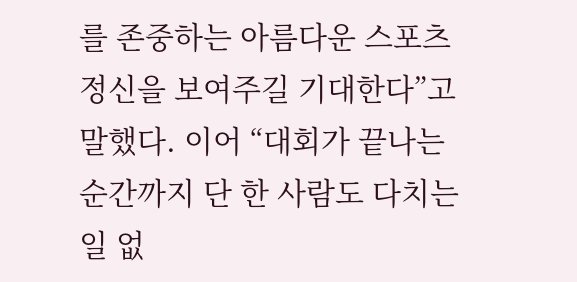를 존중하는 아름다운 스포츠 정신을 보여주길 기대한다”고 말했다. 이어 “대회가 끝나는 순간까지 단 한 사람도 다치는 일 없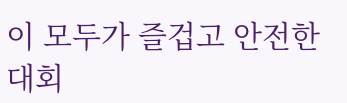이 모두가 즐겁고 안전한 대회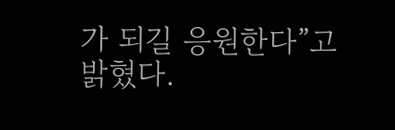가 되길 응원한다”고 밝혔다.